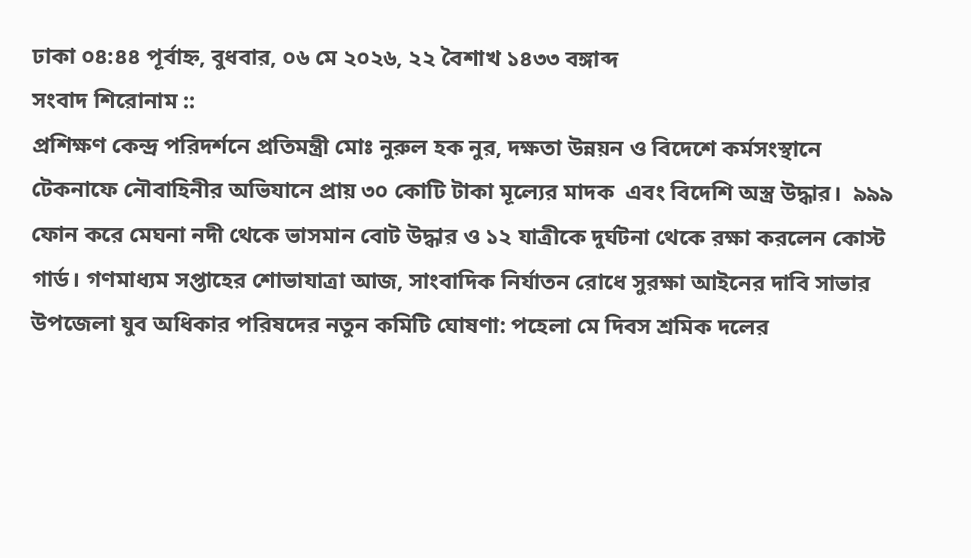ঢাকা ০৪:৪৪ পূর্বাহ্ন, বুধবার, ০৬ মে ২০২৬, ২২ বৈশাখ ১৪৩৩ বঙ্গাব্দ
সংবাদ শিরোনাম ::
প্রশিক্ষণ কেন্দ্র পরিদর্শনে প্রতিমন্ত্রী মোঃ নুরুল হক নুর, দক্ষতা উন্নয়ন ও বিদেশে কর্মসংস্থানে  টেকনাফে নৌবাহিনীর অভিযানে প্রায় ৩০ কোটি টাকা মূল্যের মাদক  এবং বিদেশি অস্ত্র উদ্ধার।  ৯৯৯ ফোন করে মেঘনা নদী থেকে ভাসমান বোট উদ্ধার ও ১২ যাত্রীকে দুর্ঘটনা থেকে রক্ষা করলেন কোস্ট গার্ড। গণমাধ্যম সপ্তাহের শোভাযাত্রা আজ, সাংবাদিক নির্যাতন রোধে সুরক্ষা আইনের দাবি সাভার উপজেলা যুব অধিকার পরিষদের নতুন কমিটি ঘোষণা: পহেলা মে দিবস শ্রমিক দলের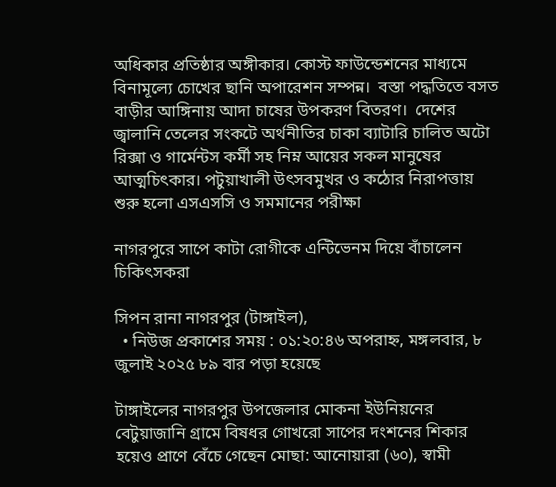অধিকার প্রতিষ্ঠার অঙ্গীকার। কোস্ট ফাউন্ডেশনের মাধ্যমে বিনামূল্যে চোখের ছানি অপারেশন সম্পন্ন।  বস্তা পদ্ধতিতে বসত বাড়ীর আঙ্গিনায় আদা চাষের উপকরণ বিতরণ।  দেশের জ্বালানি তেলের সংকটে অর্থনীতির চাকা ব্যাটারি চালিত অটো রিক্সা ও গার্মেন্টস কর্মী সহ নিম্ন আয়ের সকল মানুষের আত্মচিৎকার। পটুয়াখালী উৎসবমুখর ও কঠোর নিরাপত্তায় শুরু হলো এসএসসি ও সমমানের পরীক্ষা

নাগরপুরে সাপে কাটা রোগীকে এন্টিভেনম দিয়ে বাঁচালেন চিকিৎসকরা

সিপন রানা নাগরপুর (টাঙ্গাইল),
  • নিউজ প্রকাশের সময় : ০১:২০:৪৬ অপরাহ্ন, মঙ্গলবার, ৮ জুলাই ২০২৫ ৮৯ বার পড়া হয়েছে

টাঙ্গাইলের নাগরপুর উপজেলার মোকনা ইউনিয়নের বেটুয়াজানি গ্রামে বিষধর গোখরো সাপের দংশনের শিকার হয়েও প্রাণে বেঁচে গেছেন মোছা: আনোয়ারা (৬০), স্বামী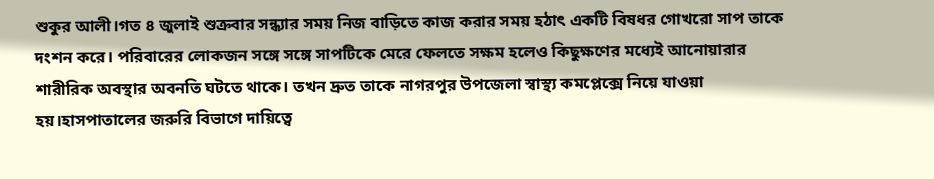শুকুর আলী।গত ৪ জুলাই শুক্রবার সন্ধ্যার সময় নিজ বাড়িতে কাজ করার সময় হঠাৎ একটি বিষধর গোখরো সাপ তাকে দংশন করে। পরিবারের লোকজন সঙ্গে সঙ্গে সাপটিকে মেরে ফেলতে সক্ষম হলেও কিছুক্ষণের মধ্যেই আনোয়ারার শারীরিক অবস্থার অবনতি ঘটতে থাকে। তখন দ্রুত তাকে নাগরপুর উপজেলা স্বাস্থ্য কমপ্লেক্সে নিয়ে যাওয়া হয়।হাসপাতালের জরুরি বিভাগে দায়িত্বে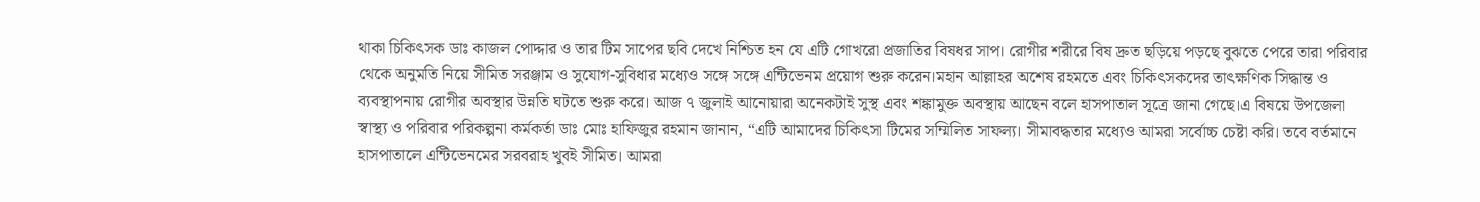থাকা চিকিৎসক ডাঃ কাজল পোদ্দার ও তার টিম সাপের ছবি দেখে নিশ্চিত হন যে এটি গোখরো প্রজাতির বিষধর সাপ। রোগীর শরীরে বিষ দ্রুত ছড়িয়ে পড়ছে বুঝতে পেরে তারা পরিবার থেকে অনুমতি নিয়ে সীমিত সরঞ্জাম ও সুযোগ-সুবিধার মধ্যেও সঙ্গে সঙ্গে এন্টিভেনম প্রয়োগ শুরু করেন।মহান আল্লাহর অশেষ রহমতে এবং চিকিৎসকদের তাৎক্ষণিক সিদ্ধান্ত ও ব্যবস্থাপনায় রোগীর অবস্থার উন্নতি ঘটতে শুরু করে। আজ ৭ জুলাই আনোয়ারা অনেকটাই সুস্থ এবং শঙ্কামুক্ত অবস্থায় আছেন বলে হাসপাতাল সূত্রে জানা গেছে।এ বিষয়ে উপজেলা স্বাস্থ্য ও পরিবার পরিকল্পনা কর্মকর্তা ডাঃ মোঃ হাফিজুর রহমান জানান, “এটি আমাদের চিকিৎসা টিমের সম্মিলিত সাফল্য। সীমাবদ্ধতার মধ্যেও আমরা সর্বোচ্চ চেষ্টা করি। তবে বর্তমানে হাসপাতালে এন্টিভেনমের সরবরাহ খুবই সীমিত। আমরা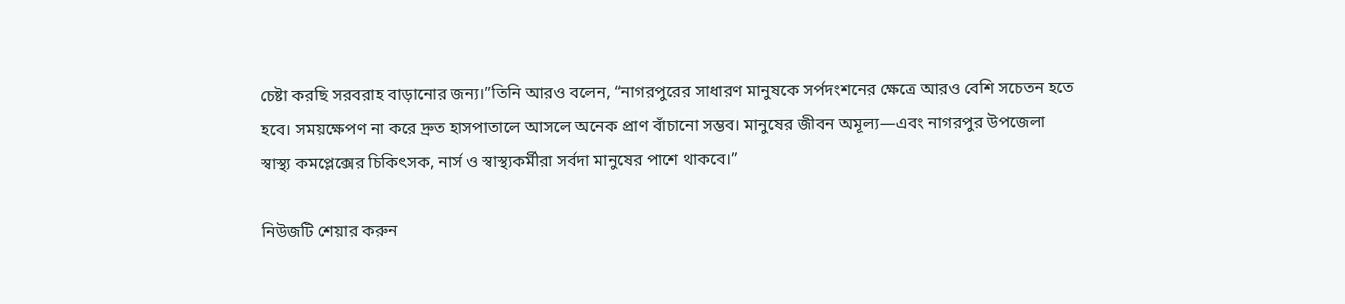চেষ্টা করছি সরবরাহ বাড়ানোর জন্য।”তিনি আরও বলেন, “নাগরপুরের সাধারণ মানুষকে সর্পদংশনের ক্ষেত্রে আরও বেশি সচেতন হতে হবে। সময়ক্ষেপণ না করে দ্রুত হাসপাতালে আসলে অনেক প্রাণ বাঁচানো সম্ভব। মানুষের জীবন অমূল্য—এবং নাগরপুর উপজেলা স্বাস্থ্য কমপ্লেক্সের চিকিৎসক, নার্স ও স্বাস্থ্যকর্মীরা সর্বদা মানুষের পাশে থাকবে।”

নিউজটি শেয়ার করুন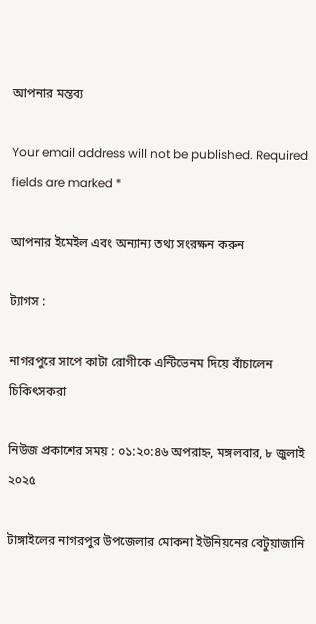আপনার মন্তব্য

Your email address will not be published. Required fields are marked *

আপনার ইমেইল এবং অন্যান্য তথ্য সংরক্ষন করুন

ট্যাগস :

নাগরপুরে সাপে কাটা রোগীকে এন্টিভেনম দিয়ে বাঁচালেন চিকিৎসকরা

নিউজ প্রকাশের সময় : ০১:২০:৪৬ অপরাহ্ন, মঙ্গলবার, ৮ জুলাই ২০২৫

টাঙ্গাইলের নাগরপুর উপজেলার মোকনা ইউনিয়নের বেটুয়াজানি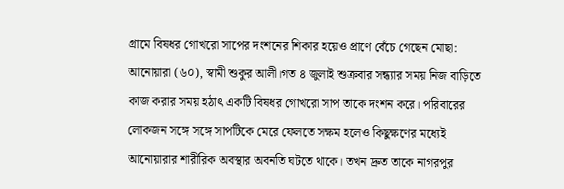গ্রামে বিষধর গোখরো সাপের দংশনের শিকার হয়েও প্রাণে বেঁচে গেছেন মোছা: আনোয়ারা (৬০), স্বামী শুকুর আলী।গত ৪ জুলাই শুক্রবার সন্ধ্যার সময় নিজ বাড়িতে কাজ করার সময় হঠাৎ একটি বিষধর গোখরো সাপ তাকে দংশন করে। পরিবারের লোকজন সঙ্গে সঙ্গে সাপটিকে মেরে ফেলতে সক্ষম হলেও কিছুক্ষণের মধ্যেই আনোয়ারার শারীরিক অবস্থার অবনতি ঘটতে থাকে। তখন দ্রুত তাকে নাগরপুর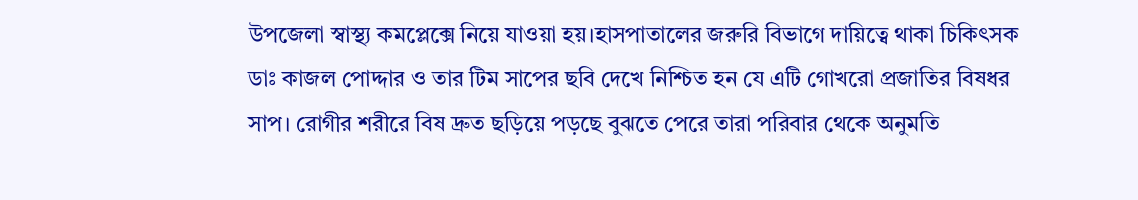উপজেলা স্বাস্থ্য কমপ্লেক্সে নিয়ে যাওয়া হয়।হাসপাতালের জরুরি বিভাগে দায়িত্বে থাকা চিকিৎসক ডাঃ কাজল পোদ্দার ও তার টিম সাপের ছবি দেখে নিশ্চিত হন যে এটি গোখরো প্রজাতির বিষধর সাপ। রোগীর শরীরে বিষ দ্রুত ছড়িয়ে পড়ছে বুঝতে পেরে তারা পরিবার থেকে অনুমতি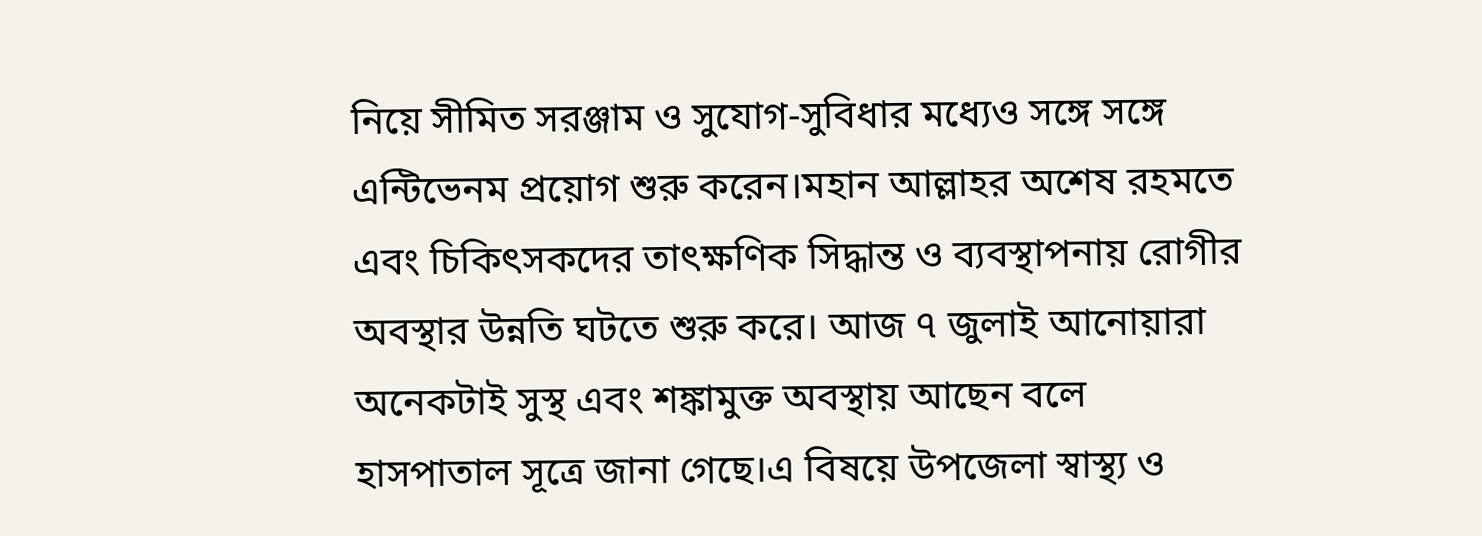নিয়ে সীমিত সরঞ্জাম ও সুযোগ-সুবিধার মধ্যেও সঙ্গে সঙ্গে এন্টিভেনম প্রয়োগ শুরু করেন।মহান আল্লাহর অশেষ রহমতে এবং চিকিৎসকদের তাৎক্ষণিক সিদ্ধান্ত ও ব্যবস্থাপনায় রোগীর অবস্থার উন্নতি ঘটতে শুরু করে। আজ ৭ জুলাই আনোয়ারা অনেকটাই সুস্থ এবং শঙ্কামুক্ত অবস্থায় আছেন বলে হাসপাতাল সূত্রে জানা গেছে।এ বিষয়ে উপজেলা স্বাস্থ্য ও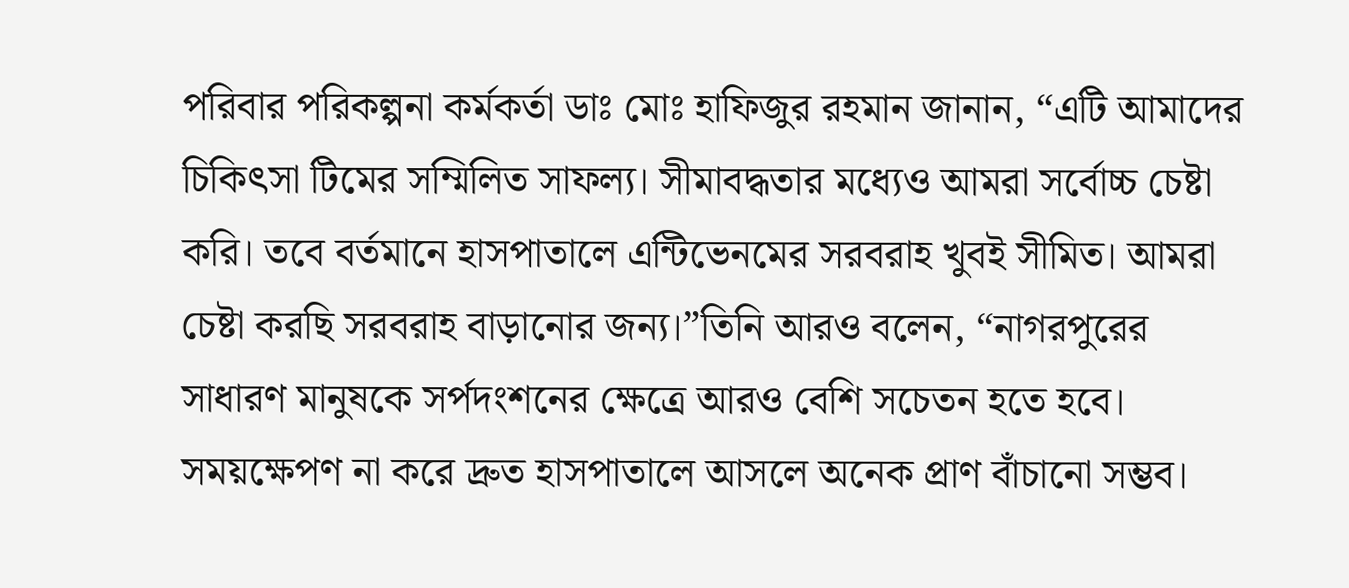পরিবার পরিকল্পনা কর্মকর্তা ডাঃ মোঃ হাফিজুর রহমান জানান, “এটি আমাদের চিকিৎসা টিমের সম্মিলিত সাফল্য। সীমাবদ্ধতার মধ্যেও আমরা সর্বোচ্চ চেষ্টা করি। তবে বর্তমানে হাসপাতালে এন্টিভেনমের সরবরাহ খুবই সীমিত। আমরা চেষ্টা করছি সরবরাহ বাড়ানোর জন্য।”তিনি আরও বলেন, “নাগরপুরের সাধারণ মানুষকে সর্পদংশনের ক্ষেত্রে আরও বেশি সচেতন হতে হবে। সময়ক্ষেপণ না করে দ্রুত হাসপাতালে আসলে অনেক প্রাণ বাঁচানো সম্ভব।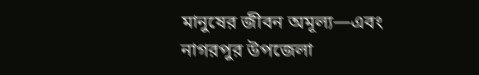মানুষের জীবন অমূল্য—এবং নাগরপুর উপজেলা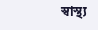স্বাস্থ্য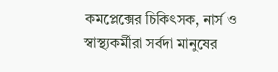কমপ্লেক্সের চিকিৎসক, নার্স ও স্বাস্থ্যকর্মীরা সর্বদা মানুষের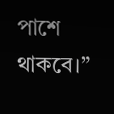পাশে থাকবে।”